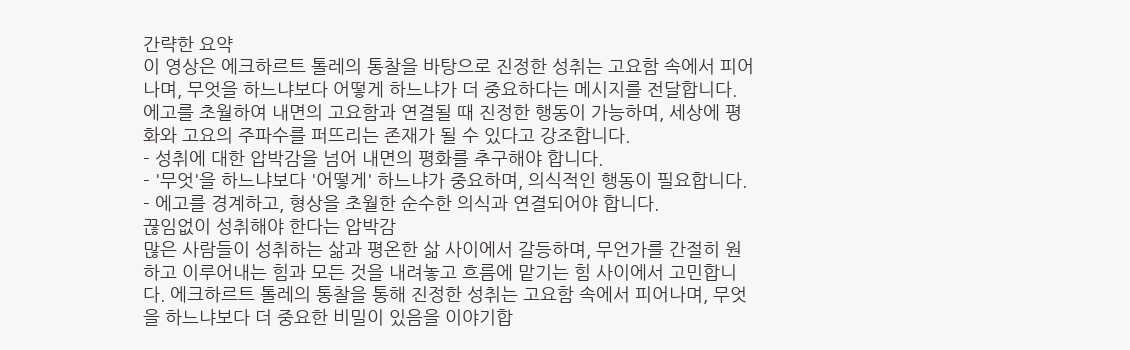간략한 요약
이 영상은 에크하르트 톨레의 통찰을 바탕으로 진정한 성취는 고요함 속에서 피어나며, 무엇을 하느냐보다 어떻게 하느냐가 더 중요하다는 메시지를 전달합니다. 에고를 초월하여 내면의 고요함과 연결될 때 진정한 행동이 가능하며, 세상에 평화와 고요의 주파수를 퍼뜨리는 존재가 될 수 있다고 강조합니다.
- 성취에 대한 압박감을 넘어 내면의 평화를 추구해야 합니다.
- '무엇'을 하느냐보다 '어떻게' 하느냐가 중요하며, 의식적인 행동이 필요합니다.
- 에고를 경계하고, 형상을 초월한 순수한 의식과 연결되어야 합니다.
끊임없이 성취해야 한다는 압박감
많은 사람들이 성취하는 삶과 평온한 삶 사이에서 갈등하며, 무언가를 간절히 원하고 이루어내는 힘과 모든 것을 내려놓고 흐름에 맡기는 힘 사이에서 고민합니다. 에크하르트 톨레의 통찰을 통해 진정한 성취는 고요함 속에서 피어나며, 무엇을 하느냐보다 더 중요한 비밀이 있음을 이야기합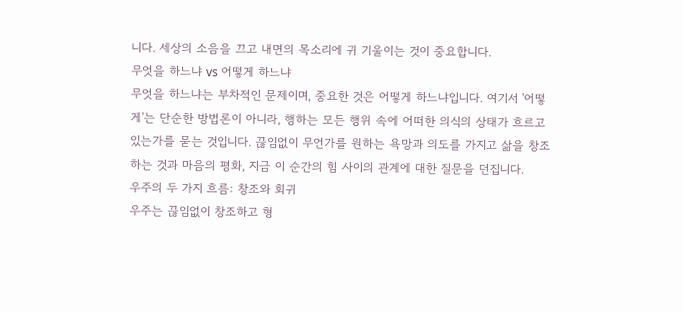니다. 세상의 소음을 끄고 내면의 목소리에 귀 기울이는 것이 중요합니다.
무엇을 하느냐 vs 어떻게 하느냐
무엇을 하느냐는 부차적인 문제이며, 중요한 것은 어떻게 하느냐입니다. 여기서 '어떻게'는 단순한 방법론이 아니라, 행하는 모든 행위 속에 어떠한 의식의 상태가 흐르고 있는가를 묻는 것입니다. 끊임없이 무언가를 원하는 욕망과 의도를 가지고 삶을 창조하는 것과 마음의 평화, 지금 이 순간의 힘 사이의 관계에 대한 질문을 던집니다.
우주의 두 가지 흐름: 창조와 회귀
우주는 끊임없이 창조하고 형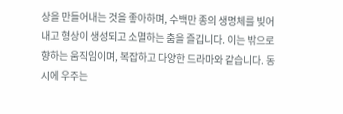상을 만들어내는 것을 좋아하며, 수백만 종의 생명체를 빚어내고 형상이 생성되고 소멸하는 춤을 즐깁니다. 이는 밖으로 향하는 움직임이며, 복잡하고 다양한 드라마와 같습니다. 동시에 우주는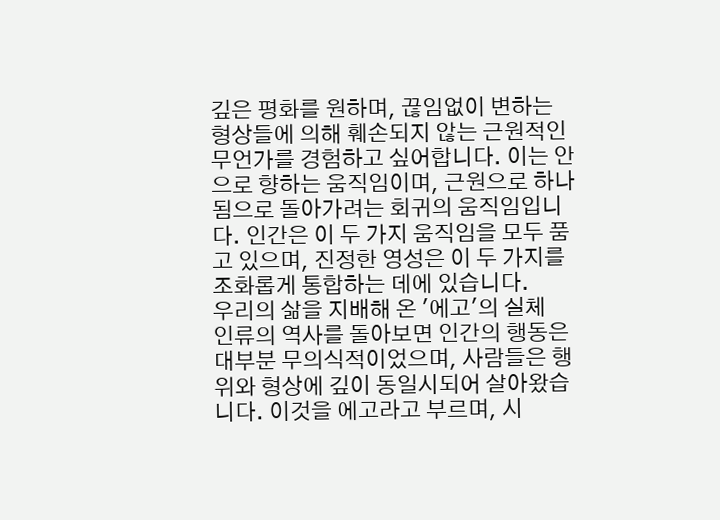깊은 평화를 원하며, 끊임없이 변하는 형상들에 의해 훼손되지 않는 근원적인 무언가를 경험하고 싶어합니다. 이는 안으로 향하는 움직임이며, 근원으로 하나됨으로 돌아가려는 회귀의 움직임입니다. 인간은 이 두 가지 움직임을 모두 품고 있으며, 진정한 영성은 이 두 가지를 조화롭게 통합하는 데에 있습니다.
우리의 삶을 지배해 온 '에고'의 실체
인류의 역사를 돌아보면 인간의 행동은 대부분 무의식적이었으며, 사람들은 행위와 형상에 깊이 동일시되어 살아왔습니다. 이것을 에고라고 부르며, 시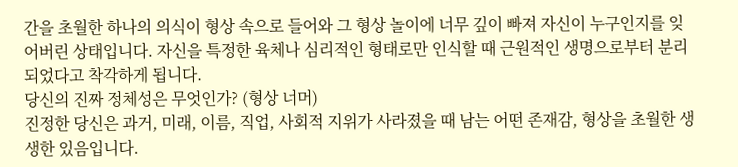간을 초월한 하나의 의식이 형상 속으로 들어와 그 형상 놀이에 너무 깊이 빠져 자신이 누구인지를 잊어버린 상태입니다. 자신을 특정한 육체나 심리적인 형태로만 인식할 때 근원적인 생명으로부터 분리되었다고 착각하게 됩니다.
당신의 진짜 정체성은 무엇인가? (형상 너머)
진정한 당신은 과거, 미래, 이름, 직업, 사회적 지위가 사라졌을 때 남는 어떤 존재감, 형상을 초월한 생생한 있음입니다.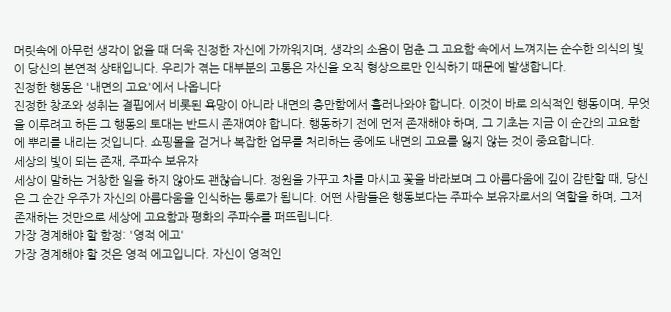머릿속에 아무런 생각이 없을 때 더욱 진정한 자신에 가까워지며, 생각의 소음이 멈춘 그 고요함 속에서 느껴지는 순수한 의식의 빛이 당신의 본연적 상태입니다. 우리가 겪는 대부분의 고통은 자신을 오직 형상으로만 인식하기 때문에 발생합니다.
진정한 행동은 '내면의 고요'에서 나옵니다
진정한 창조와 성취는 결핍에서 비롯된 욕망이 아니라 내면의 충만함에서 흘러나와야 합니다. 이것이 바로 의식적인 행동이며, 무엇을 이루려고 하든 그 행동의 토대는 반드시 존재여야 합니다. 행동하기 전에 먼저 존재해야 하며, 그 기초는 지금 이 순간의 고요함에 뿌리를 내리는 것입니다. 쇼핑몰을 걷거나 복잡한 업무를 처리하는 중에도 내면의 고요를 잃지 않는 것이 중요합니다.
세상의 빛이 되는 존재, 주파수 보유자
세상이 말하는 거창한 일을 하지 않아도 괜찮습니다. 정원을 가꾸고 차를 마시고 꽃을 바라보며 그 아름다움에 깊이 감탄할 때, 당신은 그 순간 우주가 자신의 아름다움을 인식하는 통로가 됩니다. 어떤 사람들은 행동보다는 주파수 보유자로서의 역할을 하며, 그저 존재하는 것만으로 세상에 고요함과 평화의 주파수를 퍼뜨립니다.
가장 경계해야 할 함정: '영적 에고'
가장 경계해야 할 것은 영적 에고입니다. 자신이 영적인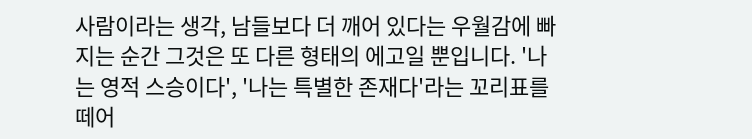사람이라는 생각, 남들보다 더 깨어 있다는 우월감에 빠지는 순간 그것은 또 다른 형태의 에고일 뿐입니다. '나는 영적 스승이다', '나는 특별한 존재다'라는 꼬리표를 떼어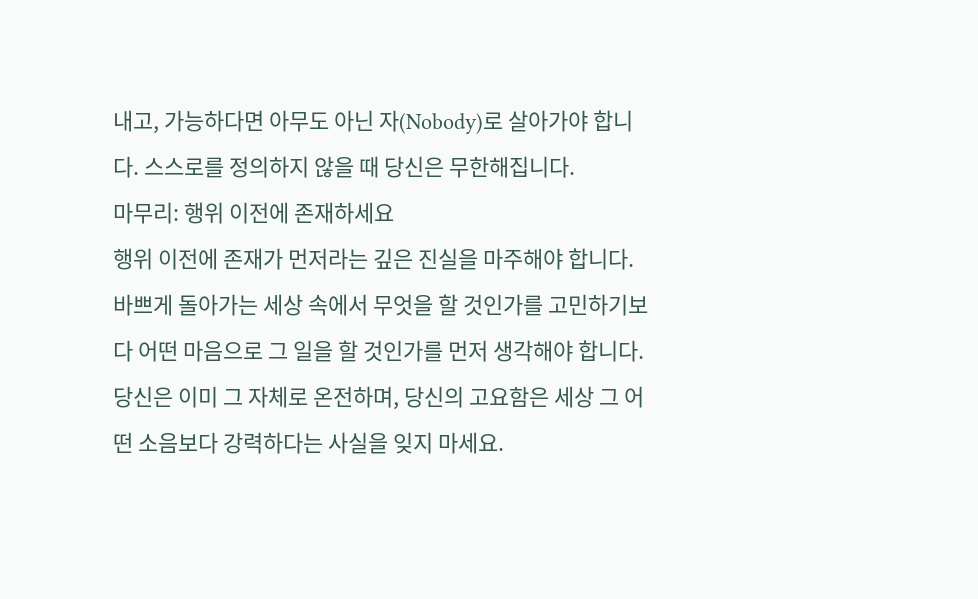내고, 가능하다면 아무도 아닌 자(Nobody)로 살아가야 합니다. 스스로를 정의하지 않을 때 당신은 무한해집니다.
마무리: 행위 이전에 존재하세요
행위 이전에 존재가 먼저라는 깊은 진실을 마주해야 합니다. 바쁘게 돌아가는 세상 속에서 무엇을 할 것인가를 고민하기보다 어떤 마음으로 그 일을 할 것인가를 먼저 생각해야 합니다. 당신은 이미 그 자체로 온전하며, 당신의 고요함은 세상 그 어떤 소음보다 강력하다는 사실을 잊지 마세요.